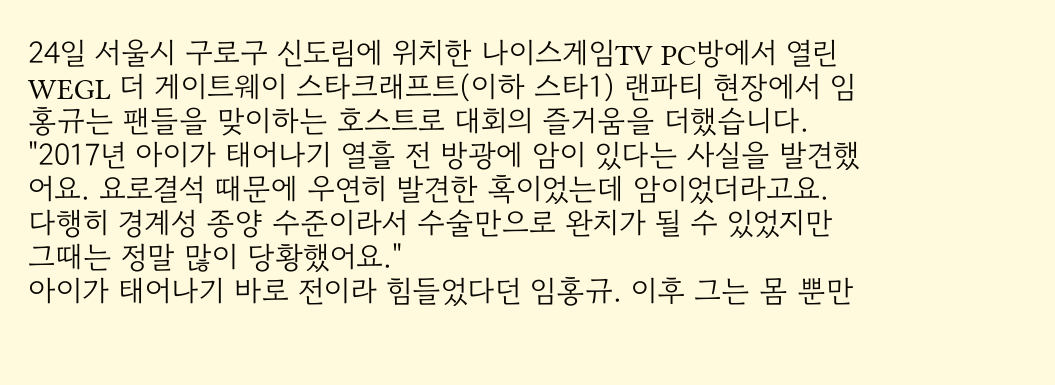24일 서울시 구로구 신도림에 위치한 나이스게임TV PC방에서 열린 WEGL 더 게이트웨이 스타크래프트(이하 스타1) 랜파티 현장에서 임홍규는 팬들을 맞이하는 호스트로 대회의 즐거움을 더했습니다.
"2017년 아이가 태어나기 열흘 전 방광에 암이 있다는 사실을 발견했어요. 요로결석 때문에 우연히 발견한 혹이었는데 암이었더라고요. 다행히 경계성 종양 수준이라서 수술만으로 완치가 될 수 있었지만 그때는 정말 많이 당황했어요."
아이가 태어나기 바로 전이라 힘들었다던 임홍규. 이후 그는 몸 뿐만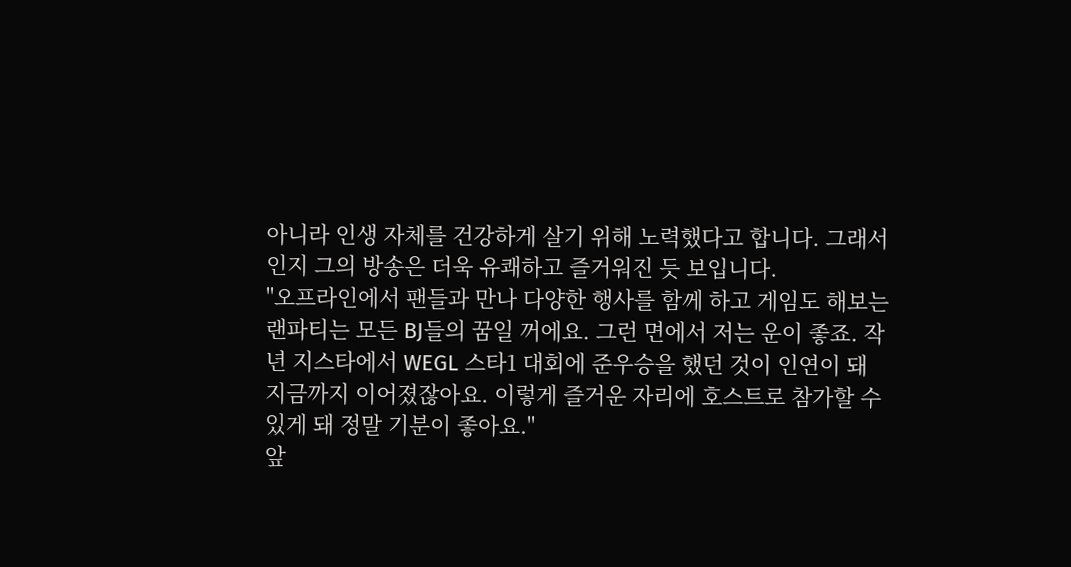아니라 인생 자체를 건강하게 살기 위해 노력했다고 합니다. 그래서인지 그의 방송은 더욱 유쾌하고 즐거워진 듯 보입니다.
"오프라인에서 팬들과 만나 다양한 행사를 함께 하고 게임도 해보는 랜파티는 모든 BJ들의 꿈일 꺼에요. 그런 면에서 저는 운이 좋죠. 작년 지스타에서 WEGL 스타1 대회에 준우승을 했던 것이 인연이 돼 지금까지 이어졌잖아요. 이렇게 즐거운 자리에 호스트로 참가할 수 있게 돼 정말 기분이 좋아요."
앞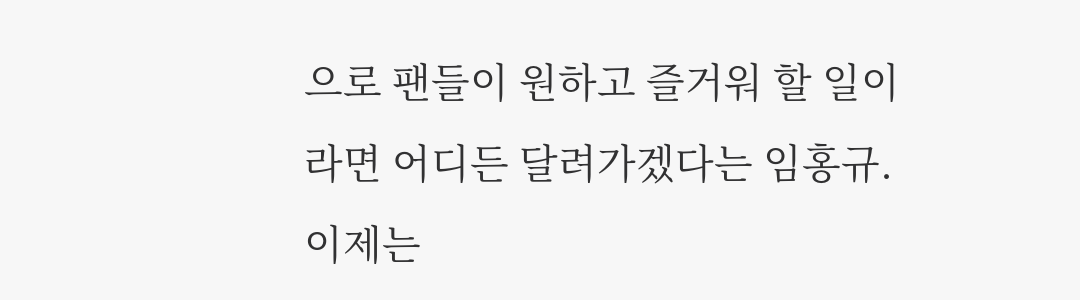으로 팬들이 원하고 즐거워 할 일이라면 어디든 달려가겠다는 임홍규. 이제는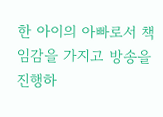한 아이의 아빠로서 책임감을 가지고 방송을 진행하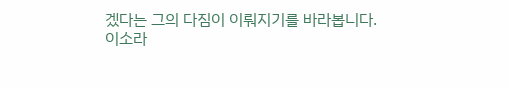겠다는 그의 다짐이 이뤄지기를 바라봅니다.
이소라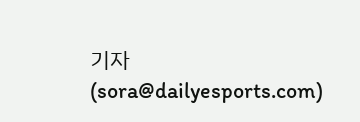기자 (sora@dailyesports.com)